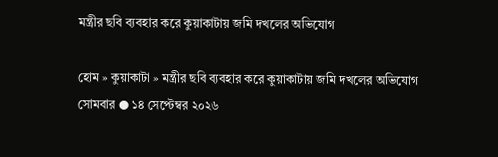মন্ত্রীর ছবি ব্যবহার করে কুয়াকাটায় জমি দখলের অভিযোগ

হোম » কুয়াকাটা » মন্ত্রীর ছবি ব্যবহার করে কুয়াকাটায় জমি দখলের অভিযোগ
সোমবার ● ১৪ সেপ্টেম্বর ২০২৬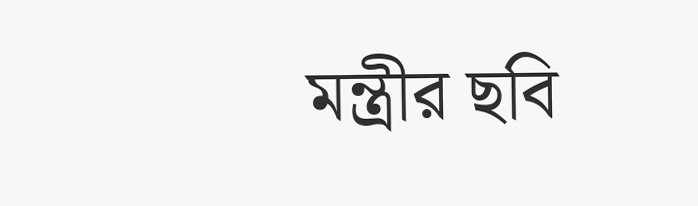মন্ত্রীর ছবি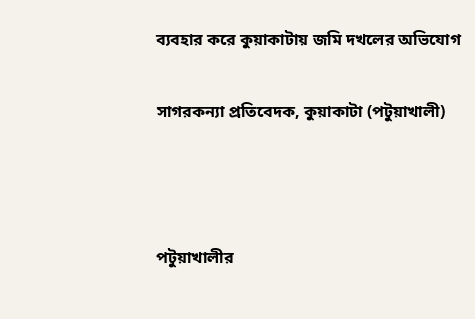ব্যবহার করে কুয়াকাটায় জমি দখলের অভিযোগ

সাগরকন্যা প্রতিবেদক, কুয়াকাটা (পটুয়াখালী)



পটুয়াখালীর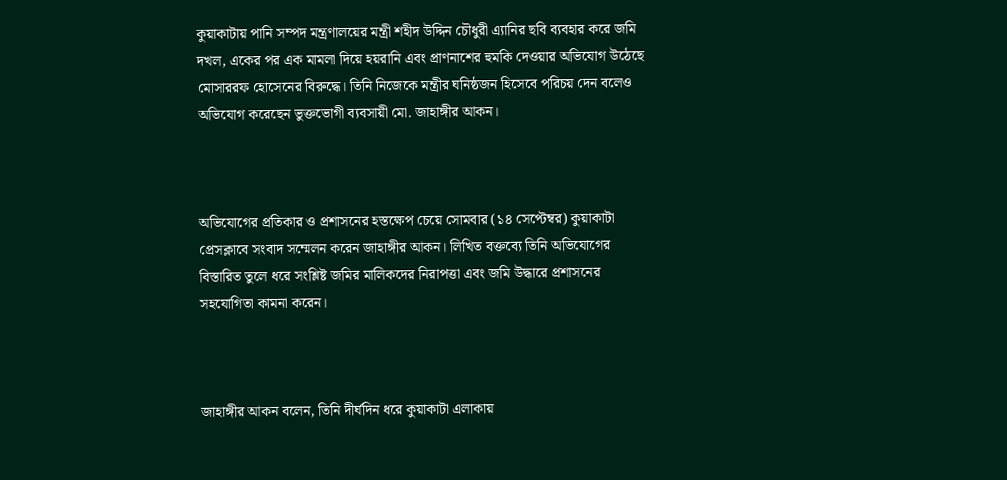কুয়াকাটায় পানি সম্পদ মন্ত্রণালয়ের মন্ত্রী শহীদ উদ্দিন চৌধুরী এ্যানির ছবি ব্যবহার করে জমি দখল, একের পর এক মামলা দিয়ে হয়রানি এবং প্রাণনাশের হুমকি দেওয়ার অভিযোগ উঠেছে মোসাররফ হোসেনের বিরুদ্ধে। তিনি নিজেকে মন্ত্রীর ঘনিষ্ঠজন হিসেবে পরিচয় দেন বলেও অভিযোগ করেছেন ভুক্তভোগী ব্যবসায়ী মো. জাহাঙ্গীর আকন।



অভিযোগের প্রতিকার ও প্রশাসনের হস্তক্ষেপ চেয়ে সোমবার (১৪ সেপ্টেম্বর) কুয়াকাটা প্রেসক্লাবে সংবাদ সম্মেলন করেন জাহাঙ্গীর আকন। লিখিত বক্তব্যে তিনি অভিযোগের বিস্তারিত তুলে ধরে সংশ্লিষ্ট জমির মালিকদের নিরাপত্তা এবং জমি উদ্ধারে প্রশাসনের সহযোগিতা কামনা করেন।



জাহাঙ্গীর আকন বলেন, তিনি দীর্ঘদিন ধরে কুয়াকাটা এলাকায়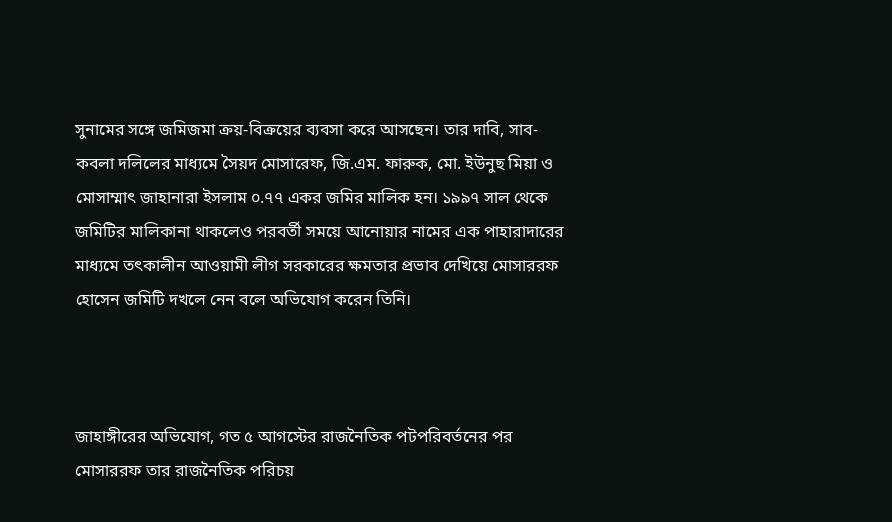সুনামের সঙ্গে জমিজমা ক্রয়-বিক্রয়ের ব্যবসা করে আসছেন। তার দাবি, সাব-কবলা দলিলের মাধ্যমে সৈয়দ মোসারেফ, জি.এম. ফারুক, মো. ইউনুছ মিয়া ও মোসাম্মাৎ জাহানারা ইসলাম ০.৭৭ একর জমির মালিক হন। ১৯৯৭ সাল থেকে জমিটির মালিকানা থাকলেও পরবর্তী সময়ে আনোয়ার নামের এক পাহারাদারের মাধ্যমে তৎকালীন আওয়ামী লীগ সরকারের ক্ষমতার প্রভাব দেখিয়ে মোসাররফ হোসেন জমিটি দখলে নেন বলে অভিযোগ করেন তিনি।



জাহাঙ্গীরের অভিযোগ, গত ৫ আগস্টের রাজনৈতিক পটপরিবর্তনের পর মোসাররফ তার রাজনৈতিক পরিচয়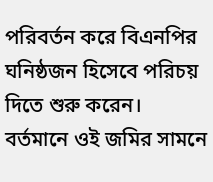পরিবর্তন করে বিএনপির ঘনিষ্ঠজন হিসেবে পরিচয় দিতে শুরু করেন। বর্তমানে ওই জমির সামনে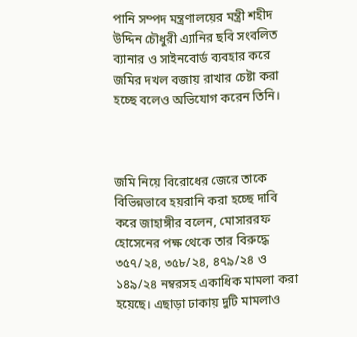পানি সম্পদ মন্ত্রণালয়ের মন্ত্রী শহীদ উদ্দিন চৌধুরী এ্যানির ছবি সংবলিত ব্যানার ও সাইনবোর্ড ব্যবহার করে জমির দখল বজায় রাখার চেষ্টা করা হচ্ছে বলেও অভিযোগ করেন তিনি।



জমি নিয়ে বিরোধের জেরে তাকে বিভিন্নভাবে হয়রানি করা হচ্ছে দাবি করে জাহাঙ্গীর বলেন, মোসাররফ হোসেনের পক্ষ থেকে তার বিরুদ্ধে ৩৫৭/২৪, ৩৫৮/২৪, ৪৭৯/২৪ ও ১৪৯/২৪ নম্বরসহ একাধিক মামলা করা হয়েছে। এছাড়া ঢাকায় দুটি মামলাও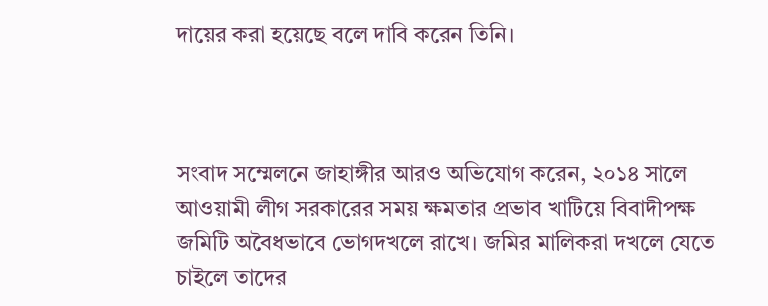দায়ের করা হয়েছে বলে দাবি করেন তিনি।



সংবাদ সম্মেলনে জাহাঙ্গীর আরও অভিযোগ করেন, ২০১৪ সালে আওয়ামী লীগ সরকারের সময় ক্ষমতার প্রভাব খাটিয়ে বিবাদীপক্ষ জমিটি অবৈধভাবে ভোগদখলে রাখে। জমির মালিকরা দখলে যেতে চাইলে তাদের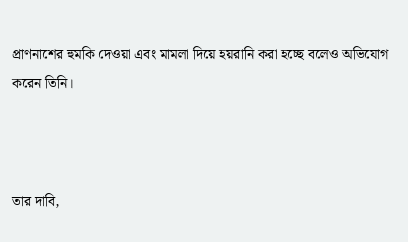প্রাণনাশের হুমকি দেওয়া এবং মামলা দিয়ে হয়রানি করা হচ্ছে বলেও অভিযোগ করেন তিনি।



তার দাবি,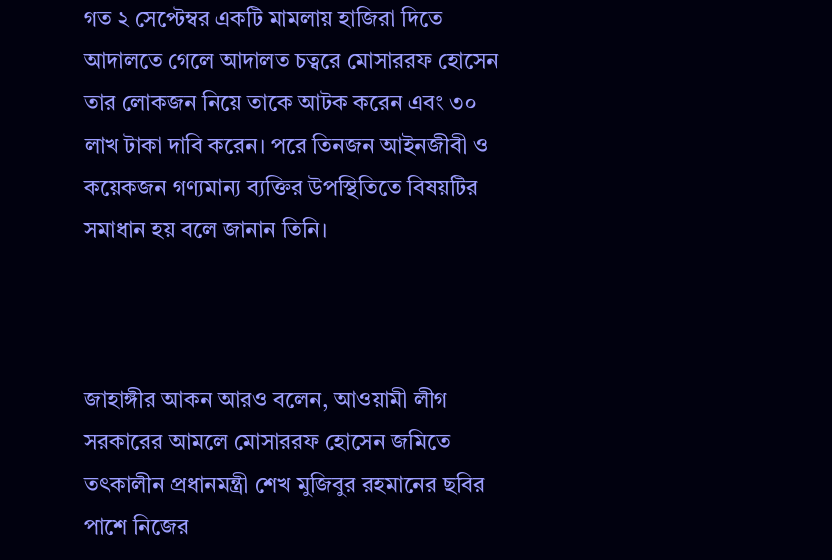গত ২ সেপ্টেম্বর একটি মামলায় হাজিরা দিতে আদালতে গেলে আদালত চত্বরে মোসাররফ হোসেন তার লোকজন নিয়ে তাকে আটক করেন এবং ৩০ লাখ টাকা দাবি করেন। পরে তিনজন আইনজীবী ও কয়েকজন গণ্যমান্য ব্যক্তির উপস্থিতিতে বিষয়টির সমাধান হয় বলে জানান তিনি।



জাহাঙ্গীর আকন আরও বলেন, আওয়ামী লীগ সরকারের আমলে মোসাররফ হোসেন জমিতে তৎকালীন প্রধানমন্ত্রী শেখ মুজিবুর রহমানের ছবির পাশে নিজের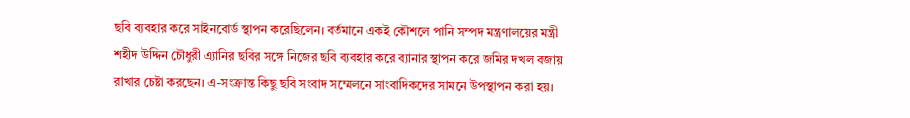ছবি ব্যবহার করে সাইনবোর্ড স্থাপন করেছিলেন। বর্তমানে একই কৌশলে পানি সম্পদ মন্ত্রণালয়ের মন্ত্রী শহীদ উদ্দিন চৌধুরী এ্যানির ছবির সঙ্গে নিজের ছবি ব্যবহার করে ব্যানার স্থাপন করে জমির দখল বজায় রাখার চেষ্টা করছেন। এ-সংক্রান্ত কিছু ছবি সংবাদ সম্মেলনে সাংবাদিকদের সামনে উপস্থাপন করা হয়।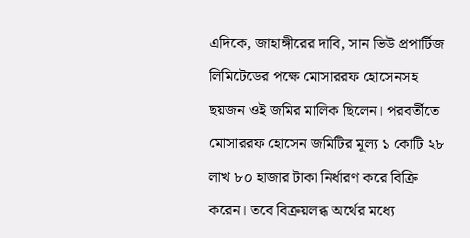এদিকে, জাহাঙ্গীরের দাবি, সান ভিউ প্রপার্টিজ লিমিটেডের পক্ষে মোসাররফ হোসেনসহ ছয়জন ওই জমির মালিক ছিলেন। পরবর্তীতে মোসাররফ হোসেন জমিটির মূল্য ১ কোটি ২৮ লাখ ৮০ হাজার টাকা নির্ধারণ করে বিক্রি করেন। তবে বিক্রয়লব্ধ অর্থের মধ্যে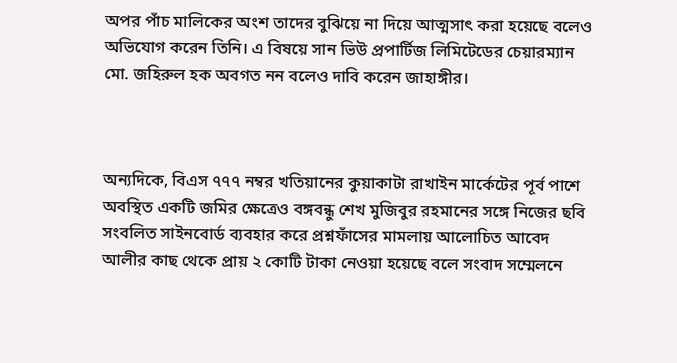অপর পাঁচ মালিকের অংশ তাদের বুঝিয়ে না দিয়ে আত্মসাৎ করা হয়েছে বলেও অভিযোগ করেন তিনি। এ বিষয়ে সান ভিউ প্রপার্টিজ লিমিটেডের চেয়ারম্যান মো. জহিরুল হক অবগত নন বলেও দাবি করেন জাহাঙ্গীর।



অন্যদিকে, বিএস ৭৭৭ নম্বর খতিয়ানের কুয়াকাটা রাখাইন মার্কেটের পূর্ব পাশে অবস্থিত একটি জমির ক্ষেত্রেও বঙ্গবন্ধু শেখ মুজিবুর রহমানের সঙ্গে নিজের ছবি সংবলিত সাইনবোর্ড ব্যবহার করে প্রশ্নফাঁসের মামলায় আলোচিত আবেদ আলীর কাছ থেকে প্রায় ২ কোটি টাকা নেওয়া হয়েছে বলে সংবাদ সম্মেলনে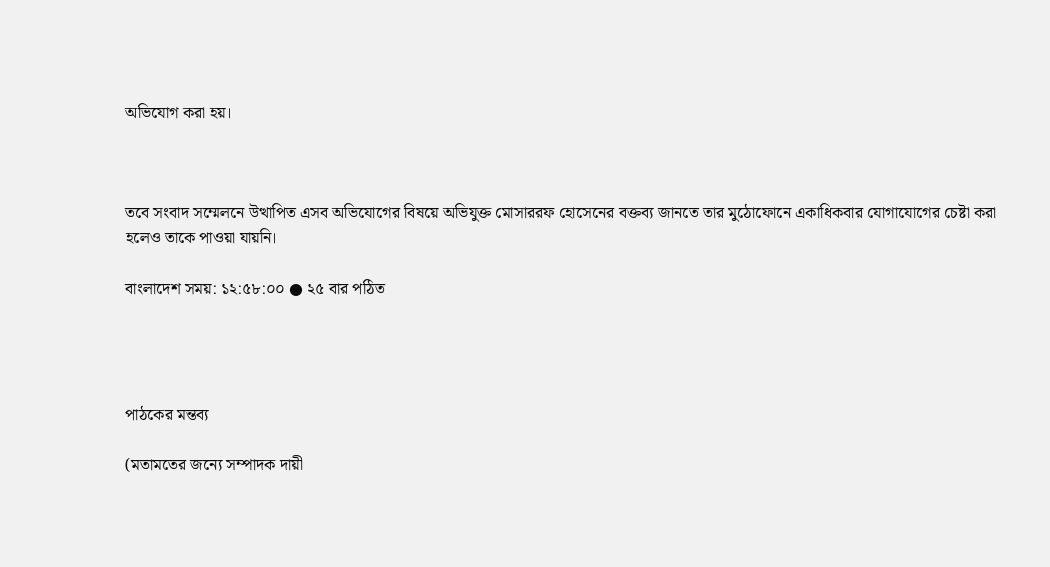অভিযোগ করা হয়।



তবে সংবাদ সম্মেলনে উত্থাপিত এসব অভিযোগের বিষয়ে অভিযুক্ত মোসাররফ হোসেনের বক্তব্য জানতে তার মুঠোফোনে একাধিকবার যোগাযোগের চেষ্টা করা হলেও তাকে পাওয়া যায়নি।

বাংলাদেশ সময়: ১২:৫৮:০০ ● ২৫ বার পঠিত




পাঠকের মন্তব্য

(মতামতের জন্যে সম্পাদক দায়ী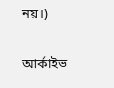নয়।)

আর্কাইভ